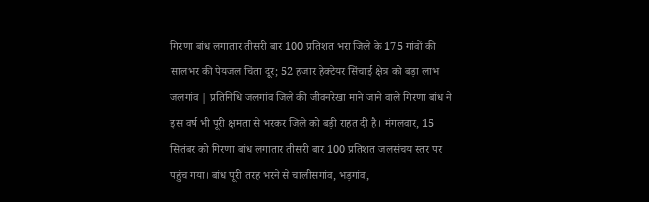गिरणा बांध लगातार तीसरी बार 100 प्रतिशत भरा जिले के 175 गांवों की सालभर की पेयजल चिंता दूर; 52 हजार हेक्टेयर सिंचाई क्षेत्र को बड़ा लाभ जलगांव | प्रतिनिधि जलगांव जिले की जीवनरेखा माने जाने वाले गिरणा बांध ने इस वर्ष भी पूरी क्षमता से भरकर जिले को बड़ी राहत दी है। मंगलवार, 15 सितंबर को गिरणा बांध लगातार तीसरी बार 100 प्रतिशत जलसंचय स्तर पर पहुंच गया। बांध पूरी तरह भरने से चालीसगांव, भड़गांव,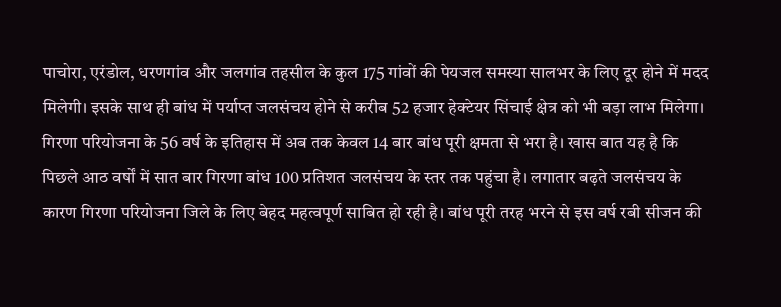पाचोरा, एरंडोल, धरणगांव और जलगांव तहसील के कुल 175 गांवों की पेयजल समस्या सालभर के लिए दूर होने में मदद मिलेगी। इसके साथ ही बांध में पर्याप्त जलसंचय होने से करीब 52 हजार हेक्टेयर सिंचाई क्षेत्र को भी बड़ा लाभ मिलेगा। गिरणा परियोजना के 56 वर्ष के इतिहास में अब तक केवल 14 बार बांध पूरी क्षमता से भरा है। खास बात यह है कि पिछले आठ वर्षों में सात बार गिरणा बांध 100 प्रतिशत जलसंचय के स्तर तक पहुंचा है। लगातार बढ़ते जलसंचय के कारण गिरणा परियोजना जिले के लिए बेहद महत्वपूर्ण साबित हो रही है। बांध पूरी तरह भरने से इस वर्ष रबी सीजन की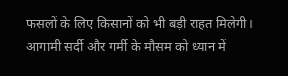फसलों के लिए किसानों को भी बड़ी राहत मिलेगी। आगामी सर्दी और गर्मी के मौसम को ध्यान में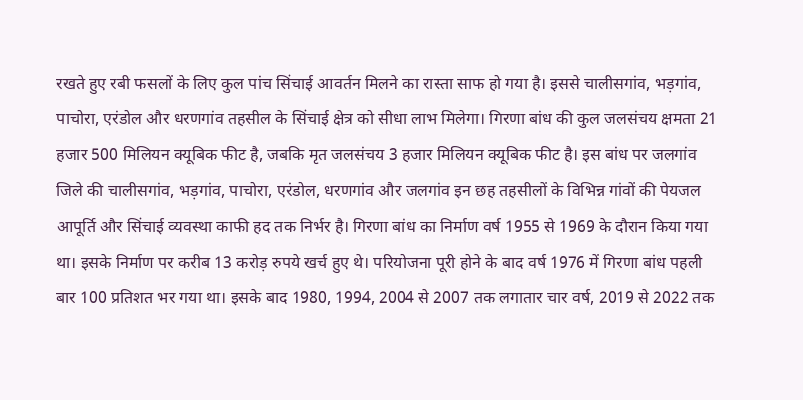रखते हुए रबी फसलों के लिए कुल पांच सिंचाई आवर्तन मिलने का रास्ता साफ हो गया है। इससे चालीसगांव, भड़गांव, पाचोरा, एरंडोल और धरणगांव तहसील के सिंचाई क्षेत्र को सीधा लाभ मिलेगा। गिरणा बांध की कुल जलसंचय क्षमता 21 हजार 500 मिलियन क्यूबिक फीट है, जबकि मृत जलसंचय 3 हजार मिलियन क्यूबिक फीट है। इस बांध पर जलगांव जिले की चालीसगांव, भड़गांव, पाचोरा, एरंडोल, धरणगांव और जलगांव इन छह तहसीलों के विभिन्न गांवों की पेयजल आपूर्ति और सिंचाई व्यवस्था काफी हद तक निर्भर है। गिरणा बांध का निर्माण वर्ष 1955 से 1969 के दौरान किया गया था। इसके निर्माण पर करीब 13 करोड़ रुपये खर्च हुए थे। परियोजना पूरी होने के बाद वर्ष 1976 में गिरणा बांध पहली बार 100 प्रतिशत भर गया था। इसके बाद 1980, 1994, 2004 से 2007 तक लगातार चार वर्ष, 2019 से 2022 तक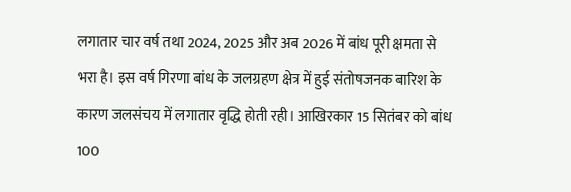लगातार चार वर्ष तथा 2024, 2025 और अब 2026 में बांध पूरी क्षमता से भरा है। इस वर्ष गिरणा बांध के जलग्रहण क्षेत्र में हुई संतोषजनक बारिश के कारण जलसंचय में लगातार वृद्धि होती रही। आखिरकार 15 सितंबर को बांध 100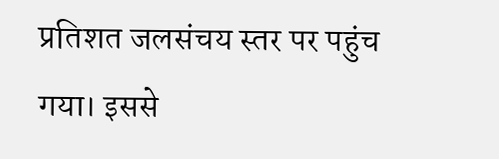प्रतिशत जलसंचय स्तर पर पहुंच गया। इससे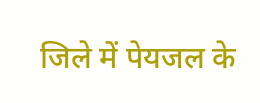जिले में पेयजल के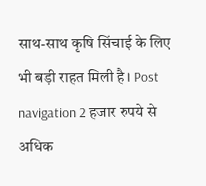साथ-साथ कृषि सिंचाई के लिए भी बड़ी राहत मिली है। Post navigation 2 हजार रुपये से अधिक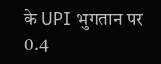के UPI भुगतान पर 0.4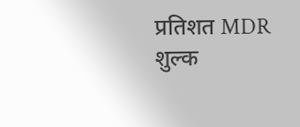प्रतिशत MDR शुल्क